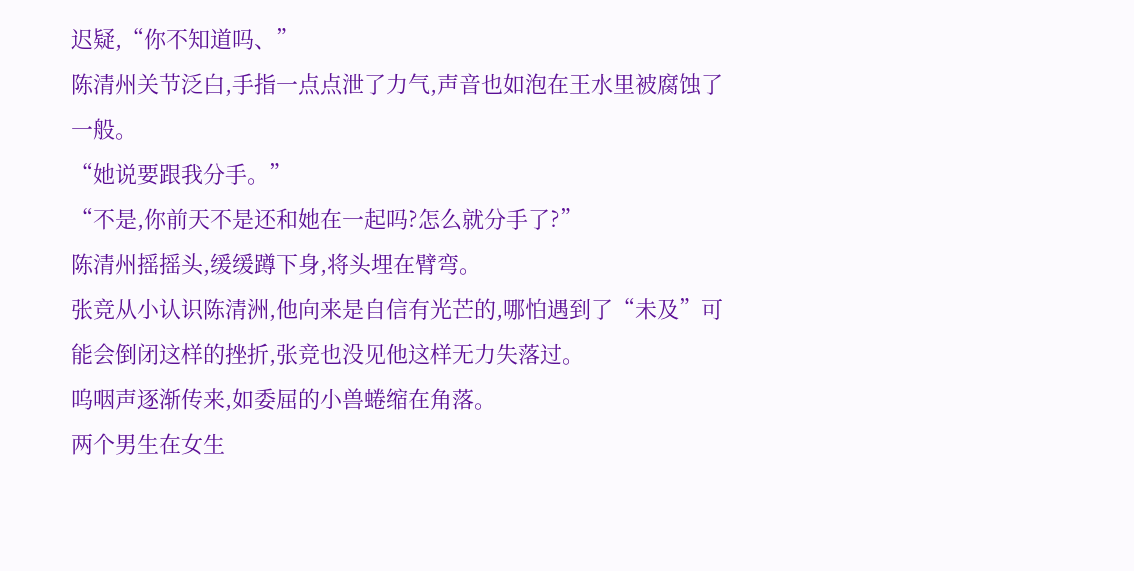迟疑,“你不知道吗、”
陈清州关节泛白,手指一点点泄了力气,声音也如泡在王水里被腐蚀了一般。
“她说要跟我分手。”
“不是,你前天不是还和她在一起吗?怎么就分手了?”
陈清州摇摇头,缓缓蹲下身,将头埋在臂弯。
张竞从小认识陈清洲,他向来是自信有光芒的,哪怕遇到了“未及”可能会倒闭这样的挫折,张竞也没见他这样无力失落过。
呜咽声逐渐传来,如委屈的小兽蜷缩在角落。
两个男生在女生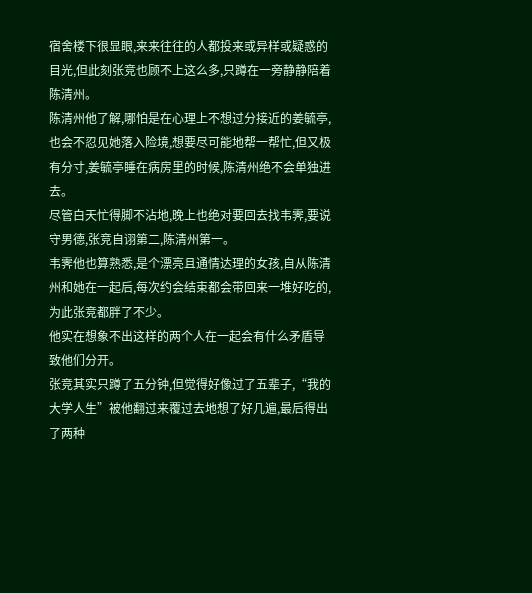宿舍楼下很显眼,来来往往的人都投来或异样或疑惑的目光,但此刻张竞也顾不上这么多,只蹲在一旁静静陪着陈清州。
陈清州他了解,哪怕是在心理上不想过分接近的姜毓亭,也会不忍见她落入险境,想要尽可能地帮一帮忙,但又极有分寸,姜毓亭睡在病房里的时候,陈清州绝不会单独进去。
尽管白天忙得脚不沾地,晚上也绝对要回去找韦霁,要说守男德,张竞自诩第二,陈清州第一。
韦霁他也算熟悉,是个漂亮且通情达理的女孩,自从陈清州和她在一起后,每次约会结束都会带回来一堆好吃的,为此张竞都胖了不少。
他实在想象不出这样的两个人在一起会有什么矛盾导致他们分开。
张竞其实只蹲了五分钟,但觉得好像过了五辈子,“我的大学人生”被他翻过来覆过去地想了好几遍,最后得出了两种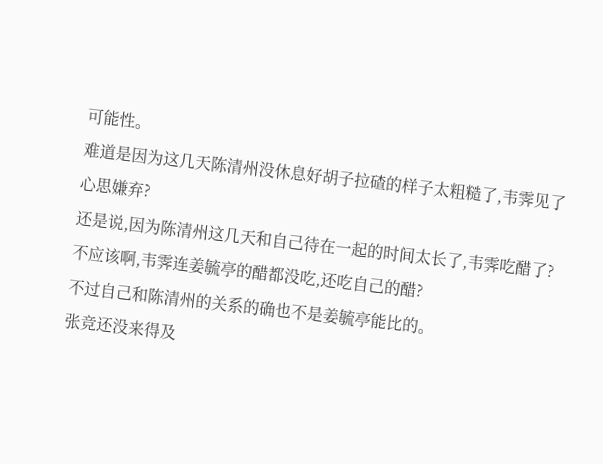可能性。
难道是因为这几天陈清州没休息好胡子拉碴的样子太粗糙了,韦霁见了心思嫌弃?
还是说,因为陈清州这几天和自己待在一起的时间太长了,韦霁吃醋了?
不应该啊,韦霁连姜毓亭的醋都没吃,还吃自己的醋?
不过自己和陈清州的关系的确也不是姜毓亭能比的。
张竞还没来得及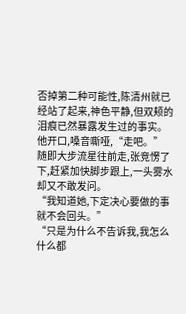否掉第二种可能性,陈清州就已经站了起来,神色平静,但双颊的泪痕已然暴露发生过的事实。
他开口,嗓音嘶哑,“走吧。”
随即大步流星往前走,张竞愣了下,赶紧加快脚步跟上,一头雾水却又不敢发问。
“我知道她,下定决心要做的事就不会回头。”
“只是为什么不告诉我,我怎么什么都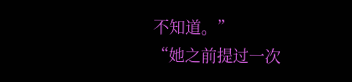不知道。”
“她之前提过一次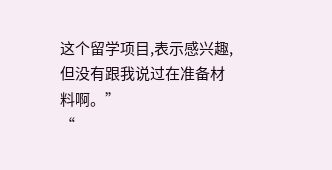这个留学项目,表示感兴趣,但没有跟我说过在准备材料啊。”
“